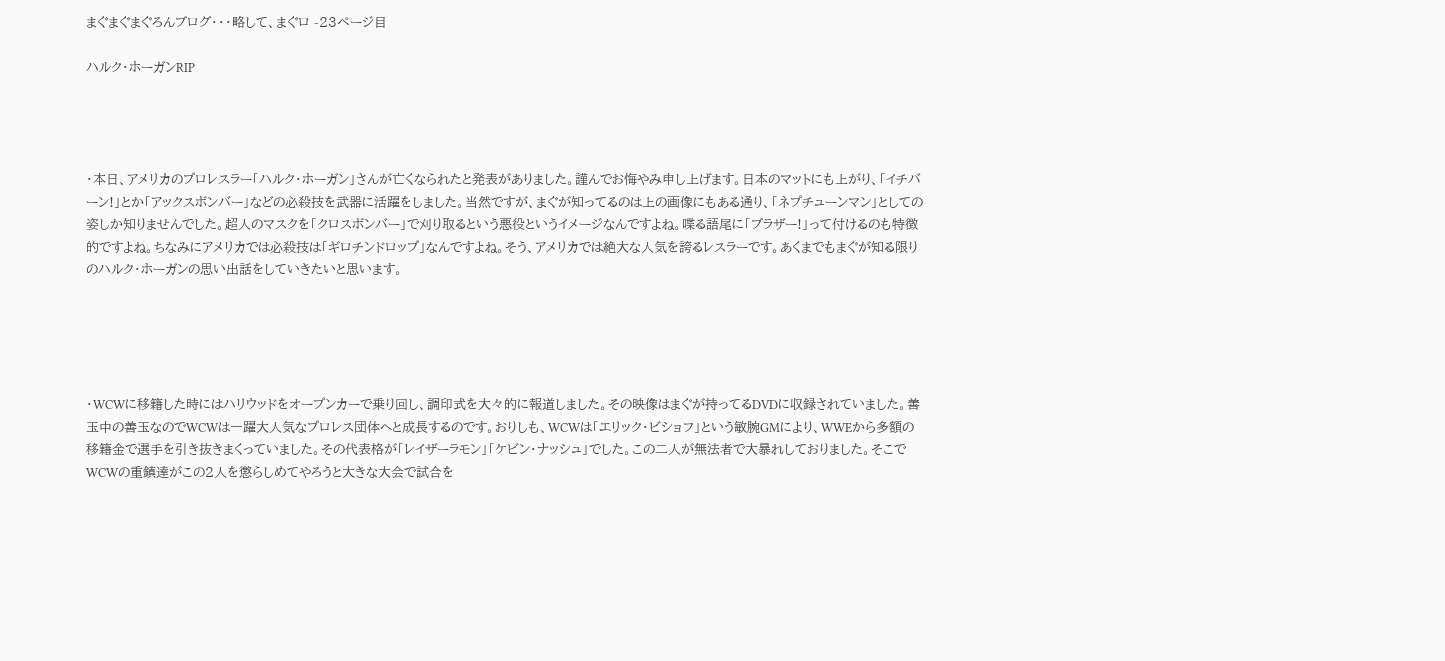まぐまぐまぐろんブログ・・・略して、まぐロ -23ページ目

ハルク・ホーガンRIP




・本日、アメリカのプロレスラー「ハルク・ホーガン」さんが亡くなられたと発表がありました。謹んでお悔やみ申し上げます。日本のマットにも上がり、「イチバーン!」とか「アックスボンバー」などの必殺技を武器に活躍をしました。当然ですが、まぐが知ってるのは上の画像にもある通り、「ネプチューンマン」としての姿しか知りませんでした。超人のマスクを「クロスボンバー」で刈り取るという悪役というイメージなんですよね。喋る語尾に「ブラザー!」って付けるのも特徴的ですよね。ちなみにアメリカでは必殺技は「ギロチンドロップ」なんですよね。そう、アメリカでは絶大な人気を誇るレスラーです。あくまでもまぐが知る限りのハルク・ホーガンの思い出話をしていきたいと思います。





・WCWに移籍した時にはハリウッドをオープンカーで乗り回し、調印式を大々的に報道しました。その映像はまぐが持ってるDVDに収録されていました。善玉中の善玉なのでWCWは一躍大人気なプロレス団体へと成長するのです。おりしも、WCWは「エリック・ビショフ」という敏腕GMにより、WWEから多額の移籍金で選手を引き抜きまくっていました。その代表格が「レイザーラモン」「ケビン・ナッシュ」でした。この二人が無法者で大暴れしておりました。そこでWCWの重鎮達がこの2人を懲らしめてやろうと大きな大会で試合を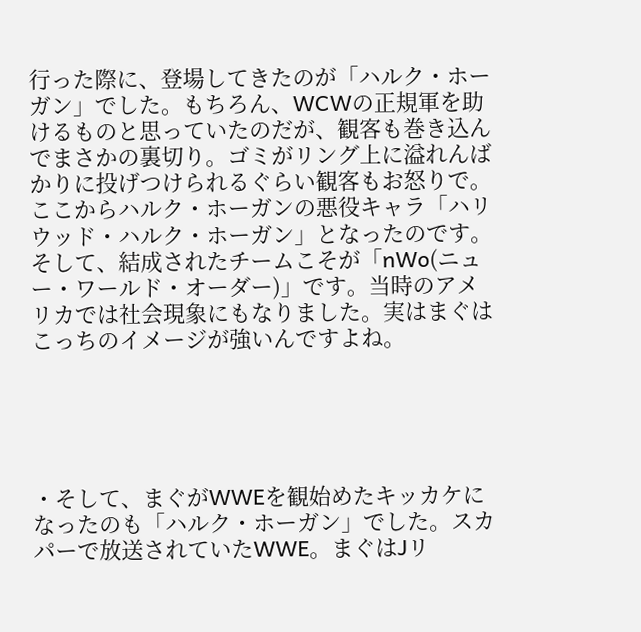行った際に、登場してきたのが「ハルク・ホーガン」でした。もちろん、WCWの正規軍を助けるものと思っていたのだが、観客も巻き込んでまさかの裏切り。ゴミがリング上に溢れんばかりに投げつけられるぐらい観客もお怒りで。ここからハルク・ホーガンの悪役キャラ「ハリウッド・ハルク・ホーガン」となったのです。そして、結成されたチームこそが「nWo(ニュー・ワールド・オーダー)」です。当時のアメリカでは社会現象にもなりました。実はまぐはこっちのイメージが強いんですよね。





・そして、まぐがWWEを観始めたキッカケになったのも「ハルク・ホーガン」でした。スカパーで放送されていたWWE。まぐはJリ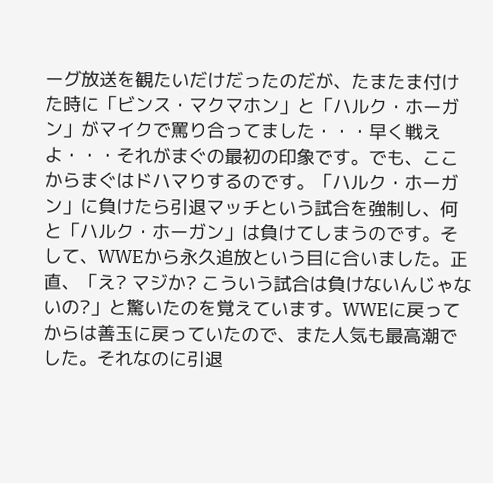ーグ放送を観たいだけだったのだが、たまたま付けた時に「ビンス・マクマホン」と「ハルク・ホーガン」がマイクで罵り合ってました・・・早く戦えよ・・・それがまぐの最初の印象です。でも、ここからまぐはドハマりするのです。「ハルク・ホーガン」に負けたら引退マッチという試合を強制し、何と「ハルク・ホーガン」は負けてしまうのです。そして、WWEから永久追放という目に合いました。正直、「え? マジか? こういう試合は負けないんじゃないの?」と驚いたのを覚えています。WWEに戻ってからは善玉に戻っていたので、また人気も最高潮でした。それなのに引退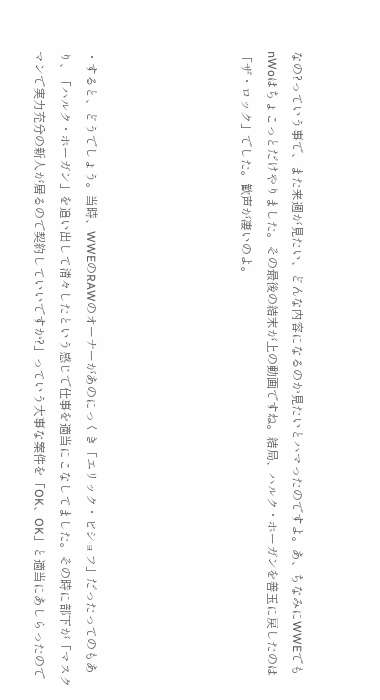なの?っていう事で、また来週が見たい、どんな内容になるのか見たいとハマったのですよ。あ、ちなみにWWEでもnWoはちょこっとだけやりました。その最後の結末が上の動画ですね。結局、ハルク・ホーガンを善玉に戻したのは「ザ・ロック」でした。歓声が凄いのよ。





・すると、どうでしょう。当時、WWEのRAWのオーナーがあのにっくき「エリック・ビショフ」だったってのもあり、「ハルク・ホーガン」を追い出して清々したという感じで仕事を適当にこなしてました。その時に部下が「マスクマンで実力充分の新人が居るので契約していいですか?」っていう大事な案件を「OK、OK」と適当にあしらったので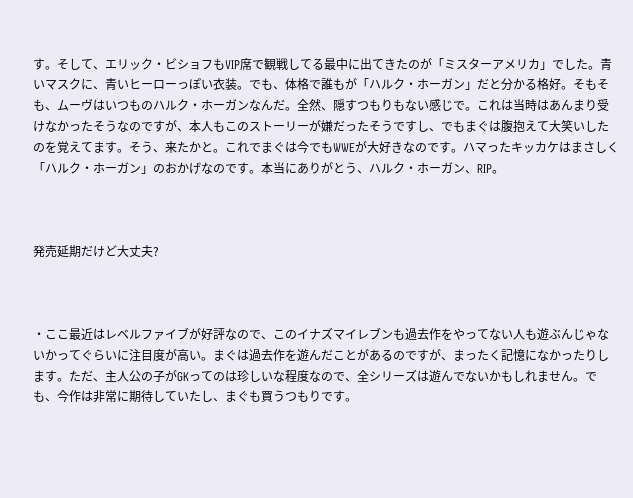す。そして、エリック・ビショフもVIP席で観戦してる最中に出てきたのが「ミスターアメリカ」でした。青いマスクに、青いヒーローっぽい衣装。でも、体格で誰もが「ハルク・ホーガン」だと分かる格好。そもそも、ムーヴはいつものハルク・ホーガンなんだ。全然、隠すつもりもない感じで。これは当時はあんまり受けなかったそうなのですが、本人もこのストーリーが嫌だったそうですし、でもまぐは腹抱えて大笑いしたのを覚えてます。そう、来たかと。これでまぐは今でもWWEが大好きなのです。ハマったキッカケはまさしく「ハルク・ホーガン」のおかげなのです。本当にありがとう、ハルク・ホーガン、RIP。



発売延期だけど大丈夫?



・ここ最近はレベルファイブが好評なので、このイナズマイレブンも過去作をやってない人も遊ぶんじゃないかってぐらいに注目度が高い。まぐは過去作を遊んだことがあるのですが、まったく記憶になかったりします。ただ、主人公の子がGKってのは珍しいな程度なので、全シリーズは遊んでないかもしれません。でも、今作は非常に期待していたし、まぐも買うつもりです。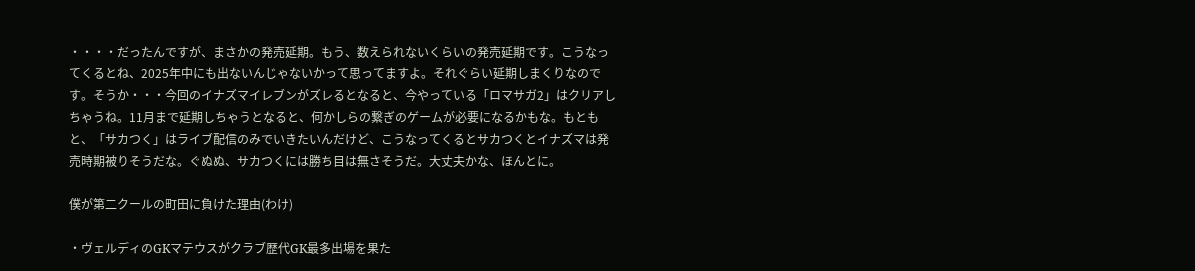・・・・だったんですが、まさかの発売延期。もう、数えられないくらいの発売延期です。こうなってくるとね、2025年中にも出ないんじゃないかって思ってますよ。それぐらい延期しまくりなのです。そうか・・・今回のイナズマイレブンがズレるとなると、今やっている「ロマサガ2」はクリアしちゃうね。11月まで延期しちゃうとなると、何かしらの繋ぎのゲームが必要になるかもな。もともと、「サカつく」はライブ配信のみでいきたいんだけど、こうなってくるとサカつくとイナズマは発売時期被りそうだな。ぐぬぬ、サカつくには勝ち目は無さそうだ。大丈夫かな、ほんとに。

僕が第二クールの町田に負けた理由(わけ)

・ヴェルディのGKマテウスがクラブ歴代GK最多出場を果た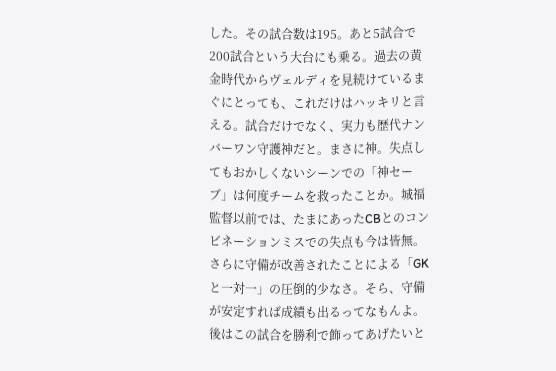した。その試合数は195。あと5試合で200試合という大台にも乗る。過去の黄金時代からヴェルディを見続けているまぐにとっても、これだけはハッキリと言える。試合だけでなく、実力も歴代ナンバーワン守護神だと。まさに神。失点してもおかしくないシーンでの「神セーブ」は何度チームを救ったことか。城福監督以前では、たまにあったCBとのコンビネーションミスでの失点も今は皆無。さらに守備が改善されたことによる「GKと一対一」の圧倒的少なさ。そら、守備が安定すれば成績も出るってなもんよ。後はこの試合を勝利で飾ってあげたいと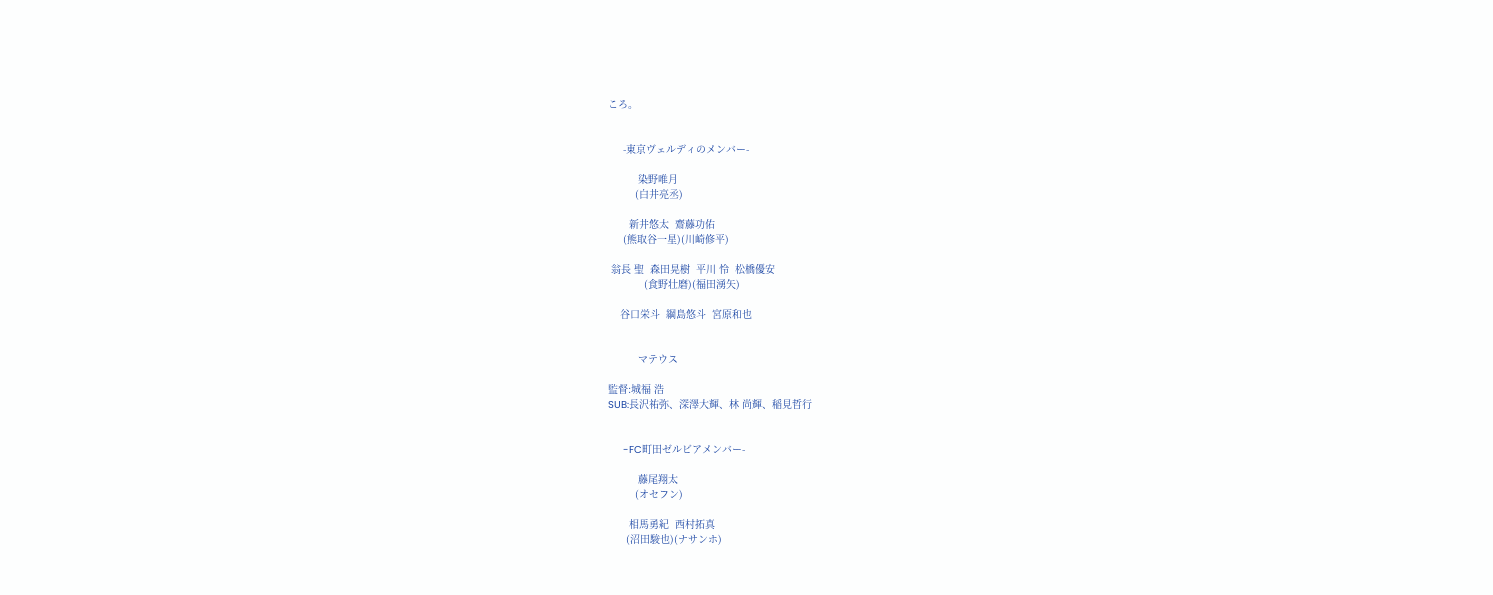ころ。


     -東京ヴェルディのメンバー-

          染野唯月
         (白井亮丞)

       新井悠太  齋藤功佑
     (熊取谷一星)(川崎修平)

 翁長 聖  森田晃樹  平川 怜  松橋優安
            (食野壮磨)(福田湧矢)

    谷口栄斗  綱島悠斗  宮原和也


          マテウス

監督:城福 浩
SUB:長沢祐弥、深澤大輝、林 尚輝、稲見哲行


     -FC町田ゼルビアメンバー-

          藤尾翔太
         (オセフン)

       相馬勇紀  西村拓真
      (沼田駿也)(ナサンホ)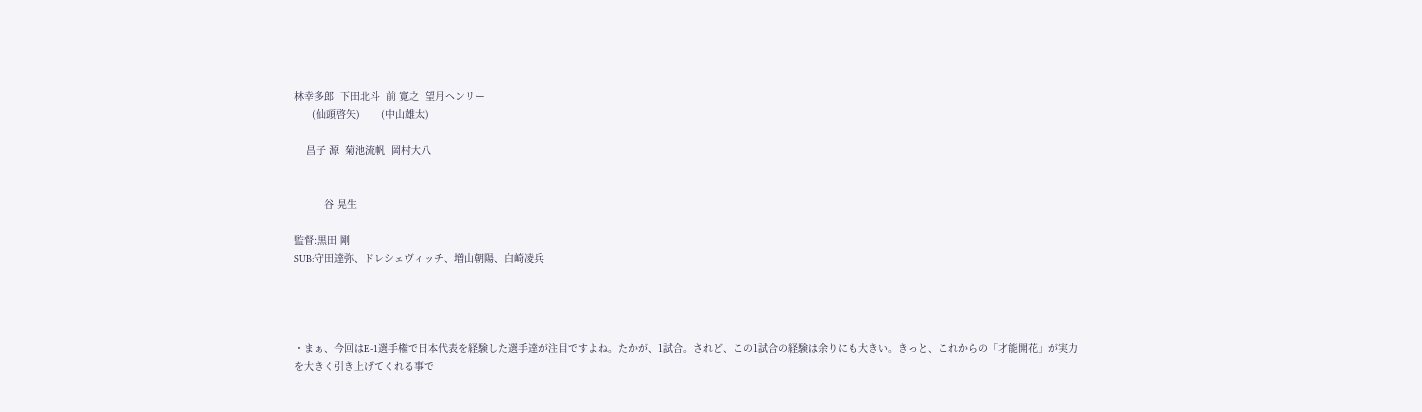林幸多郎  下田北斗  前 寛之  望月ヘンリー
      (仙頭啓矢)       (中山雄太)

    昌子 源  菊池流帆  岡村大八


          谷 晃生

監督:黒田 剛
SUB:守田達弥、ドレシェヴィッチ、増山朝陽、白崎凌兵




・まぁ、今回はE-1選手権で日本代表を経験した選手達が注目ですよね。たかが、1試合。されど、この1試合の経験は余りにも大きい。きっと、これからの「才能開花」が実力を大きく引き上げてくれる事で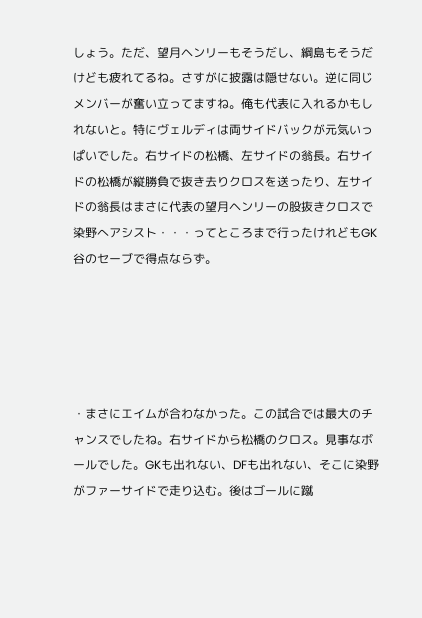しょう。ただ、望月ヘンリーもそうだし、綱島もそうだけども疲れてるね。さすがに披露は隠せない。逆に同じメンバーが奮い立ってますね。俺も代表に入れるかもしれないと。特にヴェルディは両サイドバックが元気いっぱいでした。右サイドの松橋、左サイドの翁長。右サイドの松橋が縦勝負で抜き去りクロスを送ったり、左サイドの翁長はまさに代表の望月ヘンリーの股抜きクロスで染野へアシスト・・・ってところまで行ったけれどもGK谷のセーブで得点ならず。





・まさにエイムが合わなかった。この試合では最大のチャンスでしたね。右サイドから松橋のクロス。見事なボールでした。GKも出れない、DFも出れない、そこに染野がファーサイドで走り込む。後はゴールに蹴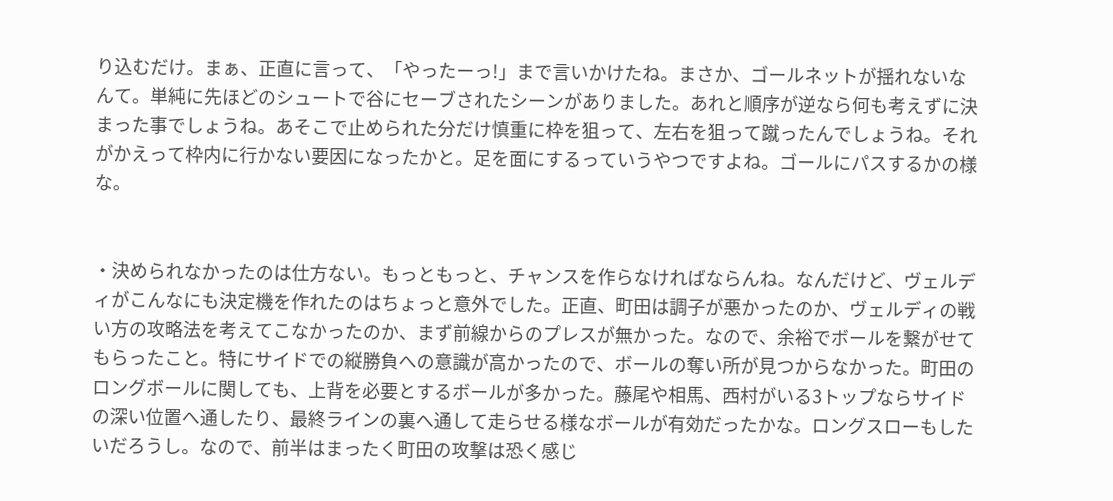り込むだけ。まぁ、正直に言って、「やったーっ!」まで言いかけたね。まさか、ゴールネットが揺れないなんて。単純に先ほどのシュートで谷にセーブされたシーンがありました。あれと順序が逆なら何も考えずに決まった事でしょうね。あそこで止められた分だけ慎重に枠を狙って、左右を狙って蹴ったんでしょうね。それがかえって枠内に行かない要因になったかと。足を面にするっていうやつですよね。ゴールにパスするかの様な。


・決められなかったのは仕方ない。もっともっと、チャンスを作らなければならんね。なんだけど、ヴェルディがこんなにも決定機を作れたのはちょっと意外でした。正直、町田は調子が悪かったのか、ヴェルディの戦い方の攻略法を考えてこなかったのか、まず前線からのプレスが無かった。なので、余裕でボールを繋がせてもらったこと。特にサイドでの縦勝負への意識が高かったので、ボールの奪い所が見つからなかった。町田のロングボールに関しても、上背を必要とするボールが多かった。藤尾や相馬、西村がいる3トップならサイドの深い位置へ通したり、最終ラインの裏へ通して走らせる様なボールが有効だったかな。ロングスローもしたいだろうし。なので、前半はまったく町田の攻撃は恐く感じ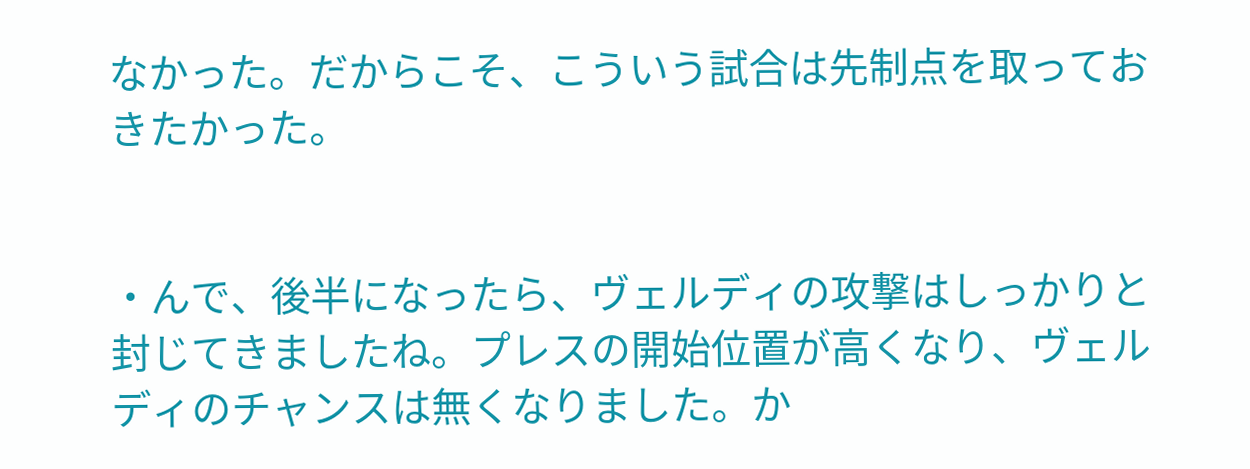なかった。だからこそ、こういう試合は先制点を取っておきたかった。


・んで、後半になったら、ヴェルディの攻撃はしっかりと封じてきましたね。プレスの開始位置が高くなり、ヴェルディのチャンスは無くなりました。か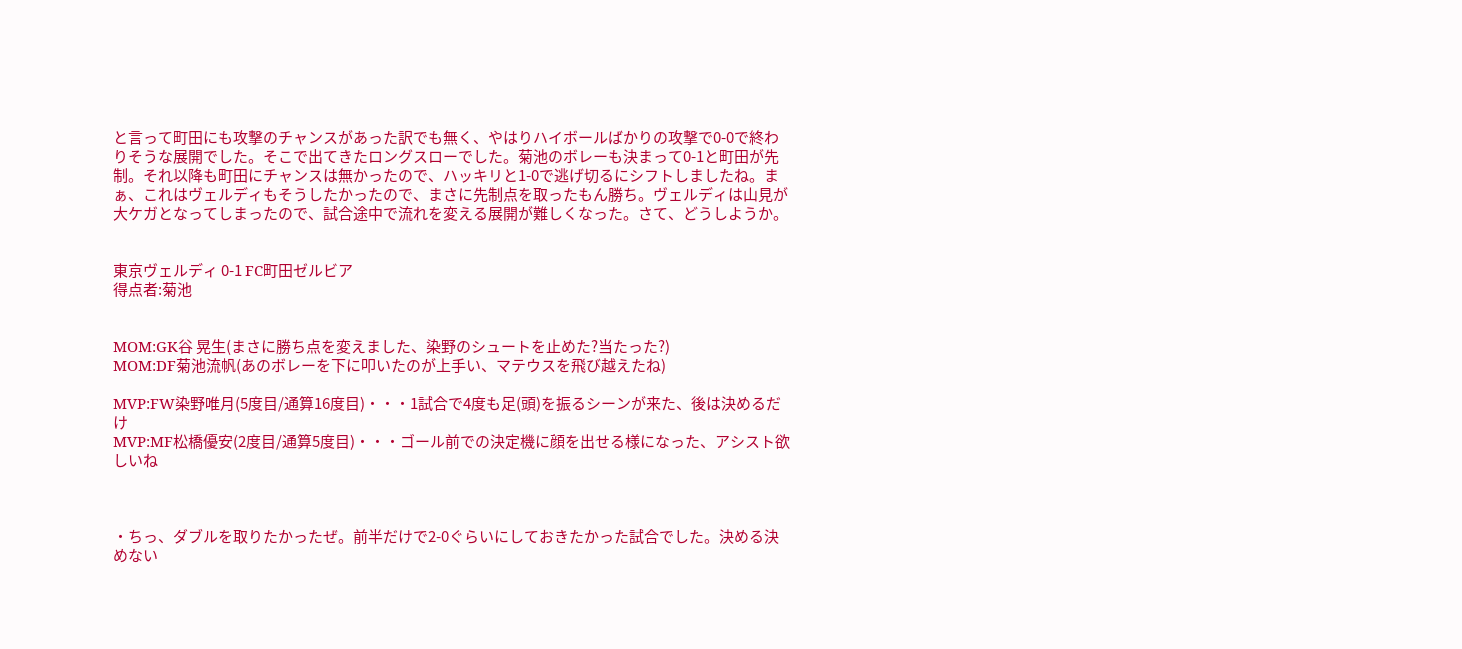と言って町田にも攻撃のチャンスがあった訳でも無く、やはりハイボールばかりの攻撃で0-0で終わりそうな展開でした。そこで出てきたロングスローでした。菊池のボレーも決まって0-1と町田が先制。それ以降も町田にチャンスは無かったので、ハッキリと1-0で逃げ切るにシフトしましたね。まぁ、これはヴェルディもそうしたかったので、まさに先制点を取ったもん勝ち。ヴェルディは山見が大ケガとなってしまったので、試合途中で流れを変える展開が難しくなった。さて、どうしようか。


東京ヴェルディ 0-1 FC町田ゼルビア
得点者:菊池


MOM:GK谷 晃生(まさに勝ち点を変えました、染野のシュートを止めた?当たった?)
MOM:DF菊池流帆(あのボレーを下に叩いたのが上手い、マテウスを飛び越えたね)

MVP:FW染野唯月(5度目/通算16度目)・・・1試合で4度も足(頭)を振るシーンが来た、後は決めるだけ
MVP:MF松橋優安(2度目/通算5度目)・・・ゴール前での決定機に顔を出せる様になった、アシスト欲しいね



・ちっ、ダブルを取りたかったぜ。前半だけで2-0ぐらいにしておきたかった試合でした。決める決めない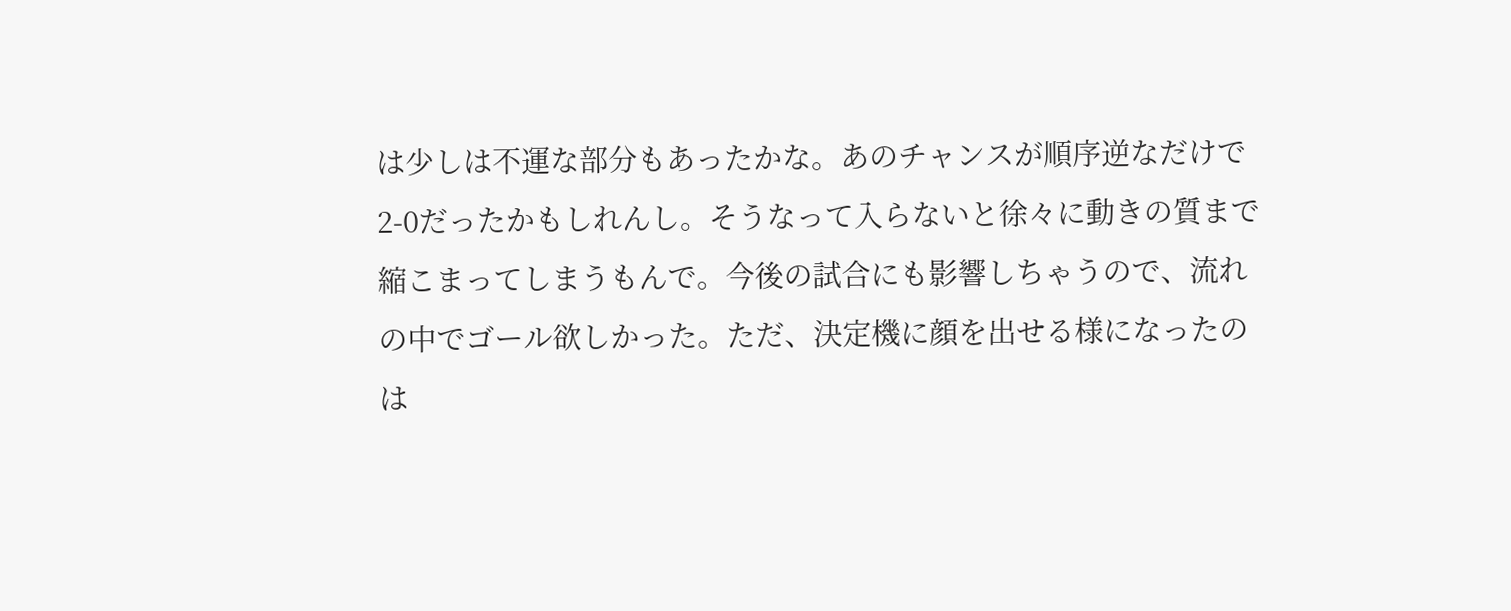は少しは不運な部分もあったかな。あのチャンスが順序逆なだけで2-0だったかもしれんし。そうなって入らないと徐々に動きの質まで縮こまってしまうもんで。今後の試合にも影響しちゃうので、流れの中でゴール欲しかった。ただ、決定機に顔を出せる様になったのは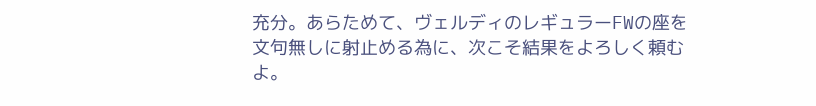充分。あらためて、ヴェルディのレギュラーFWの座を文句無しに射止める為に、次こそ結果をよろしく頼むよ。